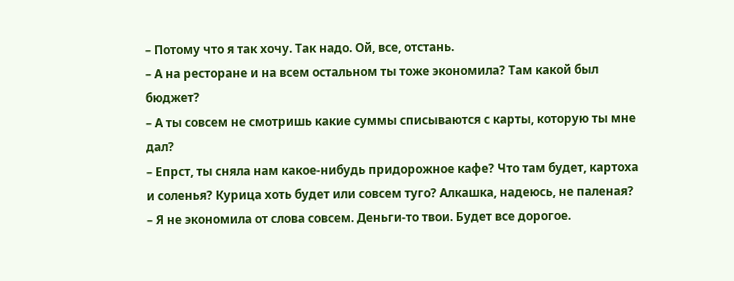– Потому что я так хочу. Так надо. Ой, все, отстань.
– А на ресторане и на всем остальном ты тоже экономила? Там какой был бюджет?
– А ты совсем не смотришь какие суммы списываются с карты, которую ты мне дал?
– Епрст, ты сняла нам какое-нибудь придорожное кафе? Что там будет, картоха и соленья? Курица хоть будет или совсем туго? Алкашка, надеюсь, не паленая?
– Я не экономила от слова совсем. Деньги-то твои. Будет все дорогое.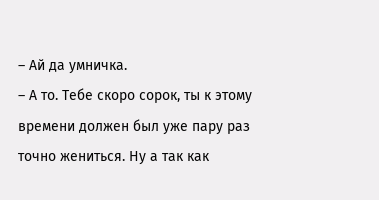– Ай да умничка.
– А то. Тебе скоро сорок, ты к этому времени должен был уже пару раз точно жениться. Ну а так как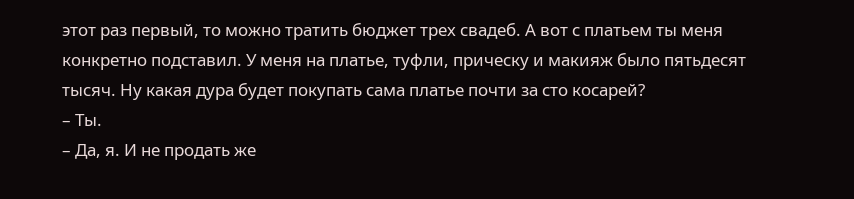этот раз первый, то можно тратить бюджет трех свадеб. А вот с платьем ты меня конкретно подставил. У меня на платье, туфли, прическу и макияж было пятьдесят тысяч. Ну какая дура будет покупать сама платье почти за сто косарей?
– Ты.
– Да, я. И не продать же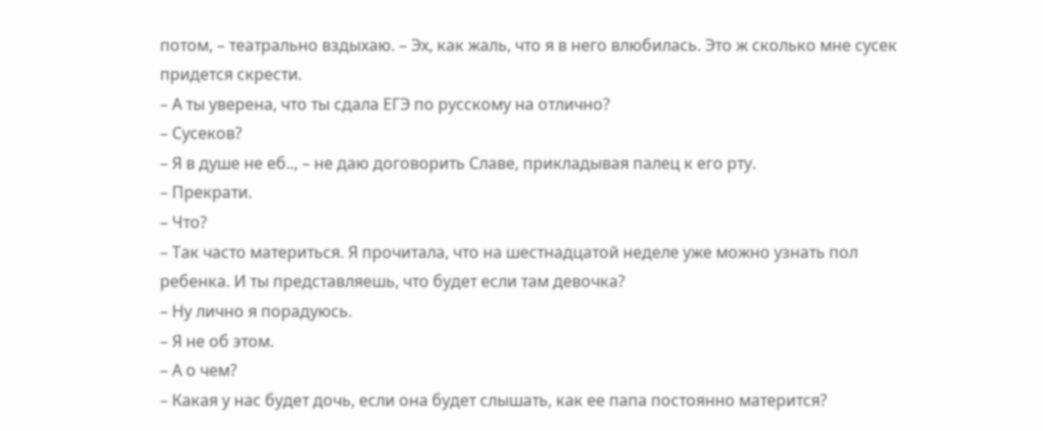потом, – театрально вздыхаю. – Эх, как жаль, что я в него влюбилась. Это ж сколько мне сусек придется скрести.
– А ты уверена, что ты сдала ЕГЭ по русскому на отлично?
– Сусеков?
– Я в душе не еб.., – не даю договорить Славе, прикладывая палец к его рту.
– Прекрати.
– Что?
– Так часто материться. Я прочитала, что на шестнадцатой неделе уже можно узнать пол ребенка. И ты представляешь, что будет если там девочка?
– Ну лично я порадуюсь.
– Я не об этом.
– А о чем?
– Какая у нас будет дочь, если она будет слышать, как ее папа постоянно матерится?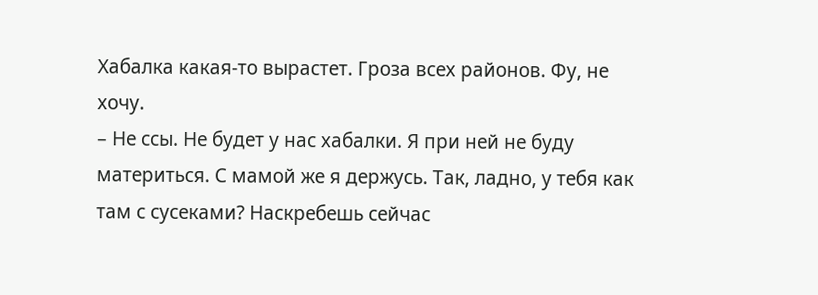Хабалка какая-то вырастет. Гроза всех районов. Фу, не хочу.
– Не ссы. Не будет у нас хабалки. Я при ней не буду материться. С мамой же я держусь. Так, ладно, у тебя как там с сусеками? Наскребешь сейчас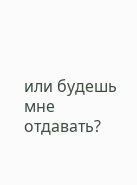или будешь мне отдавать?